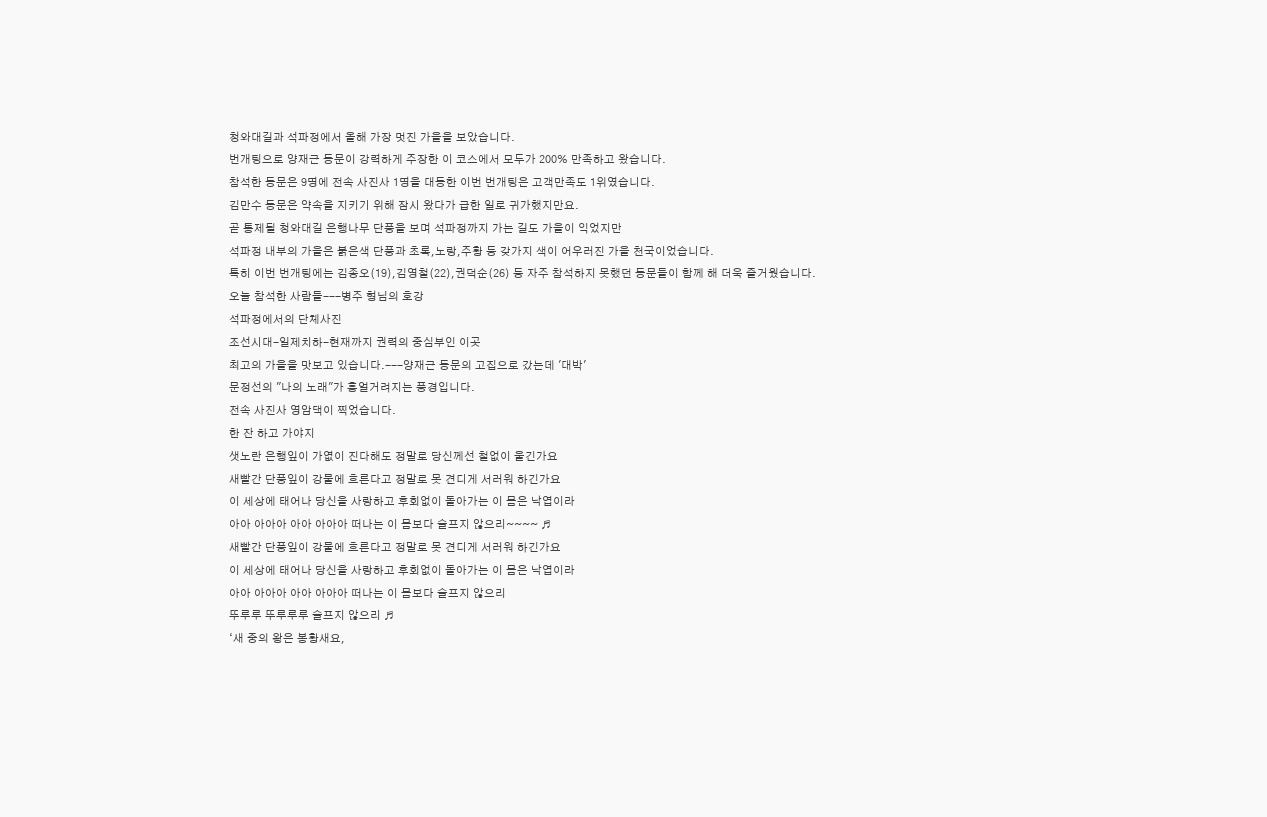청와대길과 석파정에서 올해 가장 멋진 가을을 보았습니다.
번개팅으로 양재근 동문이 강력하게 주장한 이 코스에서 모두가 200% 만족하고 왔습니다.
참석한 동문은 9명에 전속 사진사 1명을 대동한 이번 번개팅은 고객만족도 1위였습니다.
김만수 동문은 약속을 지키기 위해 잠시 왔다가 급한 일로 귀가했지만요.
곧 통제될 청와대길 은행나무 단풍을 보며 석파정까지 가는 길도 가을이 익었지만
석파정 내부의 가을은 붉은색 단풍과 초록,노랑,주황 등 갖가지 색이 어우러진 가을 천국이었습니다.
특히 이번 번개팅에는 김종오(19),김영철(22),권덕순(26) 등 자주 참석하지 못했던 동문들이 함께 해 더욱 즐거웠습니다.
오늘 참석한 사람들---병주 형님의 호강
석파정에서의 단체사진
조선시대-일제치하-현재까지 권력의 중심부인 이곳
최고의 가을을 맛보고 있습니다.---양재근 동문의 고집으로 갔는데 '대박'
문정선의 "나의 노래"가 흥얼거려지는 풍경입니다.
전속 사진사 영암댁이 찍었습니다.
한 잔 하고 가야지
샛노란 은행잎이 가엾이 진다해도 정말로 당신께선 철없이 울긴가요
새빨간 단풍잎이 강물에 흐른다고 정말로 못 견디게 서러워 하긴가요
이 세상에 태어나 당신을 사랑하고 후회없이 돌아가는 이 몸은 낙엽이라
아아 아아아 아아 아아아 떠나는 이 몸보다 슬프지 않으리~~~~ ♬
새빨간 단풍잎이 강물에 흐른다고 정말로 못 견디게 서러워 하긴가요
이 세상에 태어나 당신을 사랑하고 후회없이 돌아가는 이 몸은 낙엽이라
아아 아아아 아아 아아아 떠나는 이 몸보다 슬프지 않으리
뚜루루 뚜루루루 슬프지 않으리 ♬
‘새 중의 왕은 봉황새요,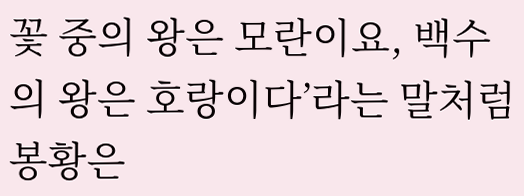꽃 중의 왕은 모란이요, 백수의 왕은 호랑이다’라는 말처럼
봉황은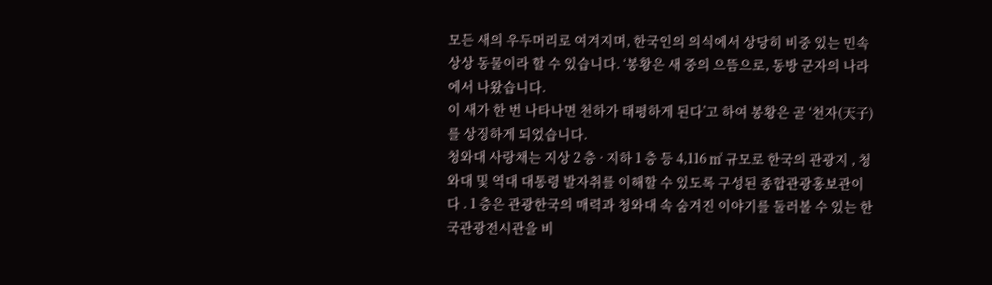모든 새의 우두머리로 여겨지며, 한국인의 의식에서 상당히 비중 있는 민속 상상 동물이라 할 수 있습니다. ‘봉황은 새 중의 으뜸으로, 동방 군자의 나라에서 나왔습니다.
이 새가 한 번 나타나면 천하가 태평하게 된다’고 하여 봉황은 곧 ‘천자(天子)를 상징하게 되었습니다.
청와대 사랑채는 지상 2 층 · 지하 1 층 등 4,116 ㎡ 규모로 한국의 관광지 , 청와대 및 역대 대통령 발자취를 이해할 수 있도록 구성된 종합관광홍보관이다 . 1 층은 관광한국의 매력과 청와대 속 숨겨진 이야기를 둘러볼 수 있는 한국관광전시관을 비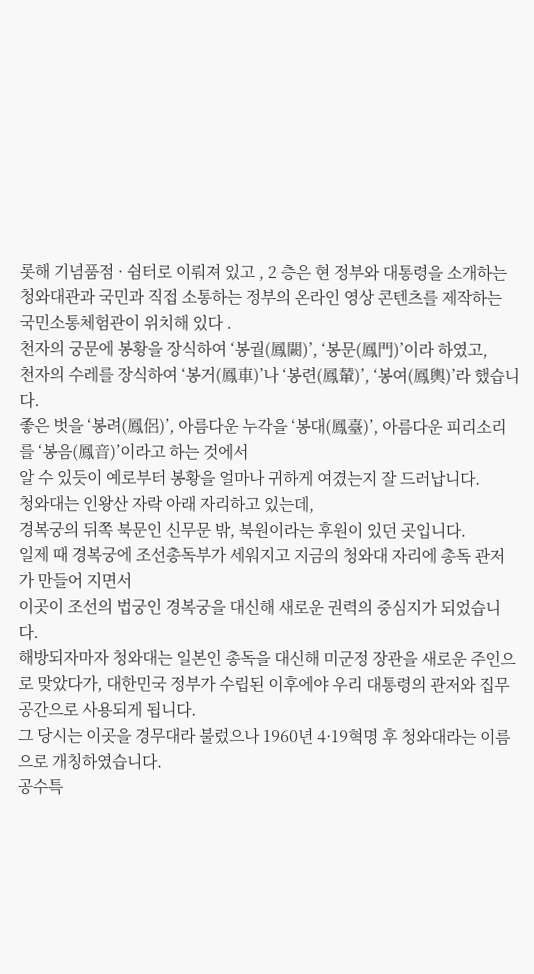롯해 기념품점 · 쉼터로 이뤄져 있고 , 2 층은 현 정부와 대통령을 소개하는 청와대관과 국민과 직접 소통하는 정부의 온라인 영상 콘텐츠를 제작하는 국민소통체험관이 위치해 있다 .
천자의 궁문에 봉황을 장식하여 ‘봉궐(鳳闕)’, ‘봉문(鳳門)’이라 하였고,
천자의 수레를 장식하여 ‘봉거(鳳車)’나 ‘봉련(鳳輦)’, ‘봉여(鳳輿)’라 했습니다.
좋은 벗을 ‘봉려(鳳侶)’, 아름다운 누각을 ‘봉대(鳳臺)’, 아름다운 피리소리를 ‘봉음(鳳音)’이라고 하는 것에서
알 수 있듯이 예로부터 봉황을 얼마나 귀하게 여겼는지 잘 드러납니다.
청와대는 인왕산 자락 아래 자리하고 있는데,
경복궁의 뒤쪽 북문인 신무문 밖, 북원이라는 후원이 있던 곳입니다.
일제 때 경복궁에 조선총독부가 세워지고 지금의 청와대 자리에 총독 관저가 만들어 지면서
이곳이 조선의 법궁인 경복궁을 대신해 새로운 권력의 중심지가 되었습니다.
해방되자마자 청와대는 일본인 총독을 대신해 미군정 장관을 새로운 주인으로 맞았다가, 대한민국 정부가 수립된 이후에야 우리 대통령의 관저와 집무공간으로 사용되게 됩니다.
그 당시는 이곳을 경무대라 불렀으나 1960년 4·19혁명 후 청와대라는 이름으로 개칭하였습니다.
공수특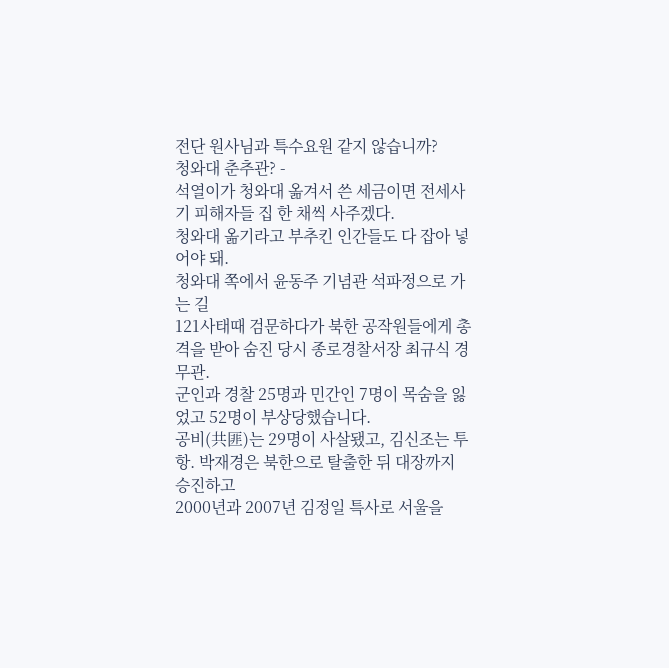전단 원사님과 특수요원 같지 않습니까?
청와대 춘추관? -
석열이가 청와대 옮겨서 쓴 세금이면 전세사기 피해자들 집 한 채씩 사주겠다.
청와대 옮기라고 부추킨 인간들도 다 잡아 넣어야 돼.
청와대 쪽에서 윤동주 기념관 석파정으로 가는 길
121사태때 검문하다가 북한 공작원들에게 총격을 받아 숨진 당시 종로경찰서장 최규식 경무관.
군인과 경찰 25명과 민간인 7명이 목숨을 잃었고 52명이 부상당했습니다.
공비(共匪)는 29명이 사살됐고, 김신조는 투항. 박재경은 북한으로 탈출한 뒤 대장까지 승진하고
2000년과 2007년 김정일 특사로 서울을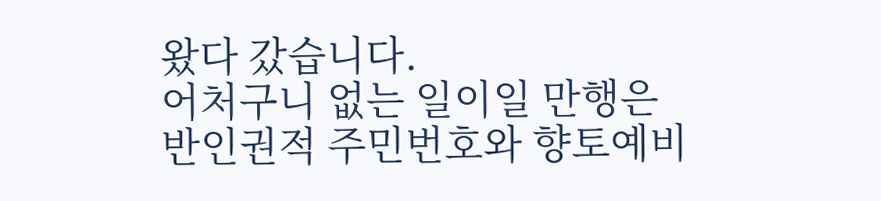왔다 갔습니다.
어처구니 없는 일이일 만행은
반인권적 주민번호와 향토예비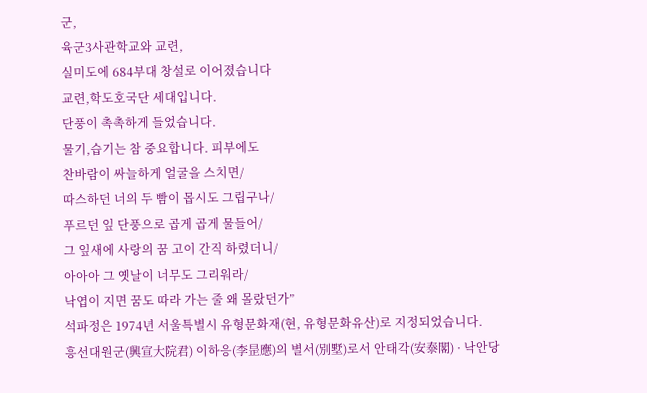군,
육군3사관학교와 교련,
실미도에 684부대 창설로 이어졌습니다
교련,학도호국단 세대입니다.
단풍이 촉촉하게 들었습니다.
물기,습기는 참 중요합니다. 피부에도
찬바람이 싸늘하게 얼굴을 스치면/
따스하던 너의 두 빰이 몹시도 그립구나/
푸르던 잎 단풍으로 곱게 곱게 물들어/
그 잎새에 사랑의 꿈 고이 간직 하렸더니/
아아아 그 옛날이 너무도 그리워라/
낙엽이 지면 꿈도 따라 가는 줄 왜 몰랐던가”
석파정은 1974년 서울특별시 유형문화재(현, 유형문화유산)로 지정되었습니다.
흥선대원군(興宣大院君) 이하응(李昰應)의 별서(別墅)로서 안태각(安泰閣) · 낙안당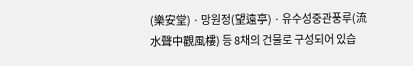(樂安堂) · 망원정(望遠亭) · 유수성중관풍루(流水聲中觀風樓) 등 8채의 건물로 구성되어 있습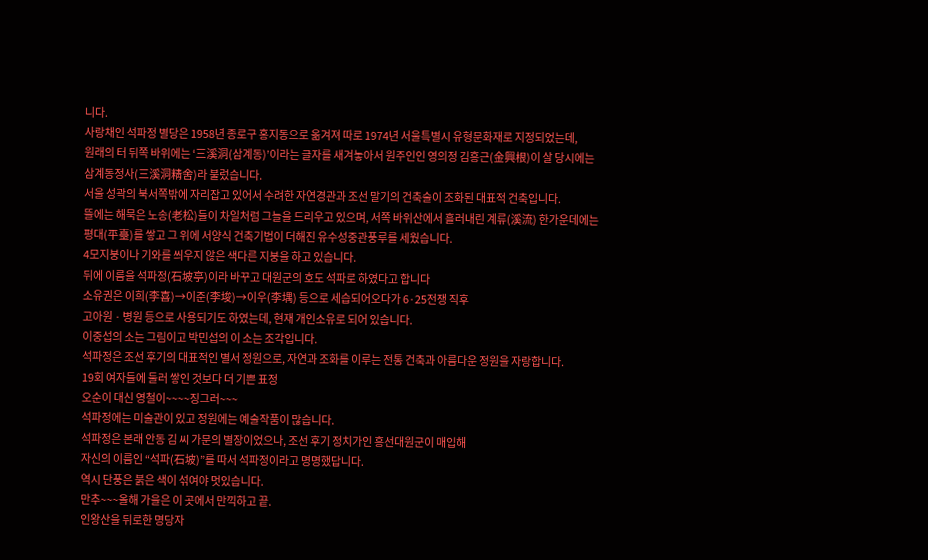니다.
사랑채인 석파정 별당은 1958년 종로구 홍지동으로 옮겨져 따로 1974년 서울특별시 유형문화재로 지정되었는데,
원래의 터 뒤쪽 바위에는 ‘三溪洞(삼계동)’이라는 글자를 새겨놓아서 원주인인 영의정 김흥근(金興根)이 살 당시에는
삼계동정사(三溪洞精舍)라 불렀습니다.
서울 성곽의 북서쪽밖에 자리잡고 있어서 수려한 자연경관과 조선 말기의 건축술이 조화된 대표적 건축입니다.
뜰에는 해묵은 노송(老松)들이 차일처럼 그늘을 드리우고 있으며, 서쪽 바위산에서 흘러내린 계류(溪流) 한가운데에는
평대(平臺)를 쌓고 그 위에 서양식 건축기법이 더해진 유수성중관풍루를 세웠습니다.
4모지붕이나 기와를 씌우지 않은 색다른 지붕을 하고 있습니다.
뒤에 이름을 석파정(石坡亭)이라 바꾸고 대원군의 호도 석파로 하였다고 합니다
소유권은 이희(李喜)→이준(李埈)→이우(李堣) 등으로 세습되어오다가 6·25전쟁 직후
고아원 · 병원 등으로 사용되기도 하였는데, 현재 개인소유로 되어 있습니다.
이중섭의 소는 그림이고 박민섭의 이 소는 조각입니다.
석파정은 조선 후기의 대표적인 별서 정원으로, 자연과 조화를 이루는 전통 건축과 아름다운 정원을 자랑합니다.
19회 여자들에 둘러 쌓인 것보다 더 기쁜 표정
오순이 대신 영철이~~~~징그러~~~
석파정에는 미술관이 있고 정원에는 예술작품이 많습니다.
석파정은 본래 안동 김 씨 가문의 별장이었으나, 조선 후기 정치가인 흥선대원군이 매입해
자신의 이름인 “석파(石坡)”를 따서 석파정이라고 명명했답니다.
역시 단풍은 붉은 색이 섞여야 멋있습니다.
만추~~~올해 가을은 이 곳에서 만끽하고 끝.
인왕산을 뒤로한 명당자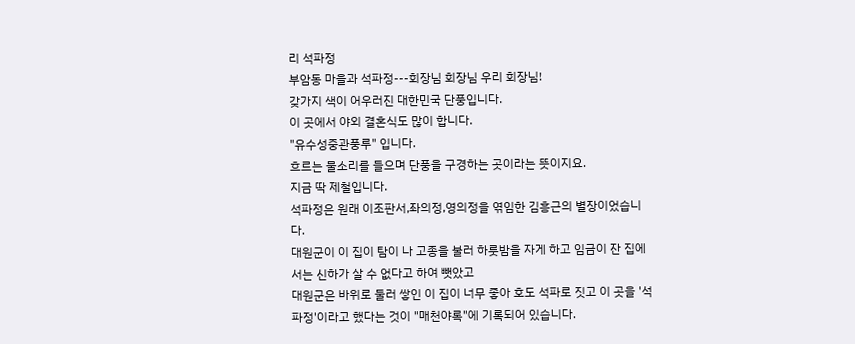리 석파정
부암동 마을과 석파정---회장님 회장님 우리 회장님!
갖가지 색이 어우러진 대한민국 단풍입니다.
이 곳에서 야외 결혼식도 많이 합니다.
"유수성중관풍루" 입니다.
흐르는 물소리를 들으며 단풍을 구경하는 곳이라는 뜻이지요.
지금 딱 제철입니다.
석파정은 원래 이조판서,좌의정,영의정을 엮임한 김흥근의 별장이었습니다.
대원군이 이 집이 탐이 나 고종을 불러 하룻밤을 자게 하고 임금이 잔 집에서는 신하가 살 수 없다고 하여 뺏았고
대원군은 바위로 둘러 쌓인 이 집이 너무 좋아 호도 석파로 짓고 이 곳을 '석파정'이라고 했다는 것이 "매천야록"에 기록되어 있습니다.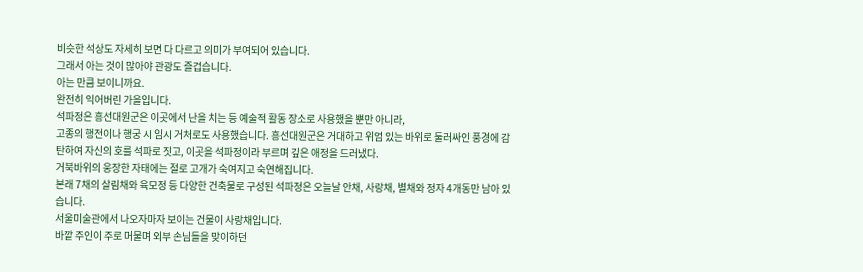비슷한 석상도 자세히 보면 다 다르고 의미가 부여되어 있습니다.
그래서 아는 것이 많아야 관광도 즐겁습니다.
아는 만큼 보이니까요.
완전히 익어버린 가을입니다.
석파정은 흥선대원군은 이곳에서 난을 치는 등 예술적 활동 장소로 사용했을 뿐만 아니라,
고종의 행전이나 행궁 시 임시 거처로도 사용했습니다. 흥선대원군은 거대하고 위엄 있는 바위로 둘러싸인 풍경에 감탄하여 자신의 호를 석파로 짓고, 이곳을 석파정이라 부르며 깊은 애정을 드러냈다.
거북바위의 웅장한 자태에는 절로 고개가 숙여지고 숙연해집니다.
본래 7채의 살림채와 육모정 등 다양한 건축물로 구성된 석파정은 오늘날 안채, 사랑채, 별채와 정자 4개동만 남아 있습니다.
서울미술관에서 나오자마자 보이는 건물이 사랑채입니다.
바깥 주인이 주로 머물며 외부 손님들을 맞이하던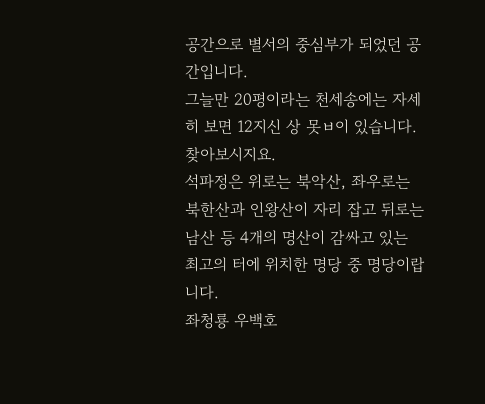공간으로 별서의 중심부가 되었던 공간입니다.
그늘만 20평이라는 천세송에는 자세히 보면 12지신 상 못ㅂ이 있습니다. 찾아보시지요.
석파정은 위로는 북악산, 좌우로는 북한산과 인왕산이 자리 잡고 뒤로는 남산 등 4개의 명산이 감싸고 있는
최고의 터에 위치한 명당 중 명당이랍니다.
좌청룡 우백호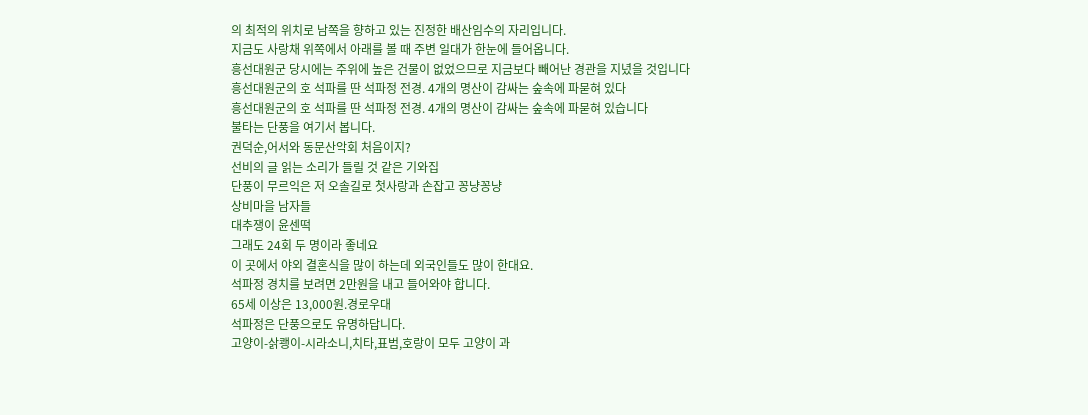의 최적의 위치로 남쪽을 향하고 있는 진정한 배산임수의 자리입니다.
지금도 사랑채 위쪽에서 아래를 볼 때 주변 일대가 한눈에 들어옵니다.
흥선대원군 당시에는 주위에 높은 건물이 없었으므로 지금보다 빼어난 경관을 지녔을 것입니다
흥선대원군의 호 석파를 딴 석파정 전경. 4개의 명산이 감싸는 숲속에 파묻혀 있다
흥선대원군의 호 석파를 딴 석파정 전경. 4개의 명산이 감싸는 숲속에 파묻혀 있습니다
불타는 단풍을 여기서 봅니다.
권덕순,어서와 동문산악회 처음이지?
선비의 글 읽는 소리가 들릴 것 같은 기와집
단풍이 무르익은 저 오솔길로 첫사랑과 손잡고 꽁냥꽁냥
상비마을 남자들
대추쟁이 윤센떡
그래도 24회 두 명이라 좋네요
이 곳에서 야외 결혼식을 많이 하는데 외국인들도 많이 한대요.
석파정 경치를 보려면 2만원을 내고 들어와야 합니다.
65세 이상은 13,000원.경로우대
석파정은 단풍으로도 유명하답니다.
고양이-삵쾡이-시라소니,치타,표범,호랑이 모두 고양이 과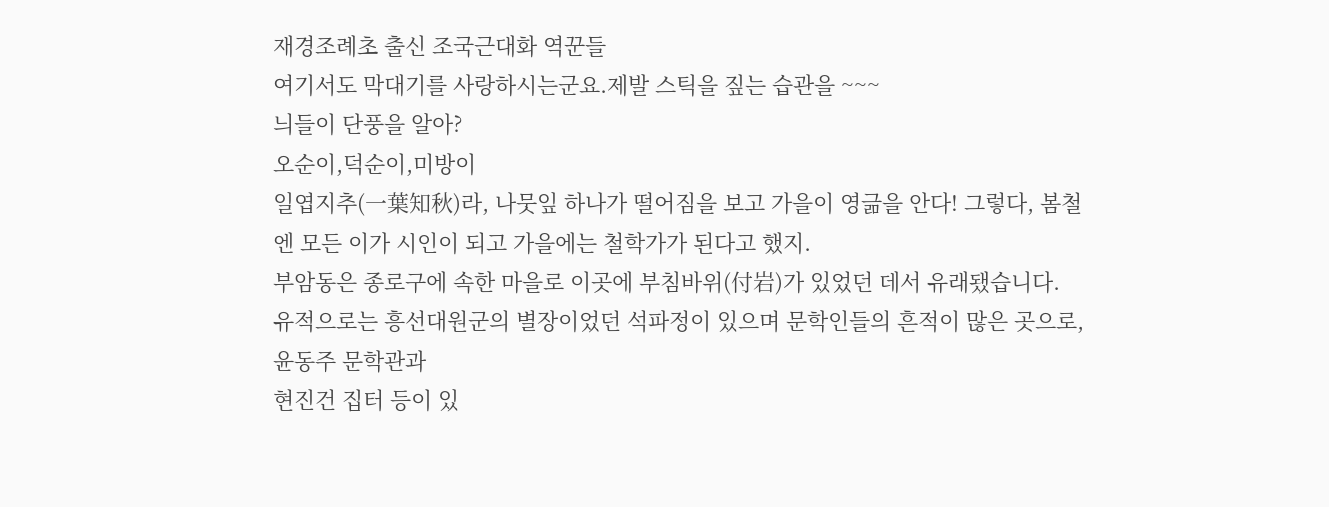재경조례초 출신 조국근대화 역꾼들
여기서도 막대기를 사랑하시는군요.제발 스틱을 짚는 습관을 ~~~
늬들이 단풍을 알아?
오순이,덕순이,미방이
일엽지추(一葉知秋)라, 나뭇잎 하나가 떨어짐을 보고 가을이 영긂을 안다! 그렇다, 봄철엔 모든 이가 시인이 되고 가을에는 철학가가 된다고 했지.
부암동은 종로구에 속한 마을로 이곳에 부침바위(付岩)가 있었던 데서 유래됐습니다.
유적으로는 흥선대원군의 별장이었던 석파정이 있으며 문학인들의 흔적이 많은 곳으로, 윤동주 문학관과
현진건 집터 등이 있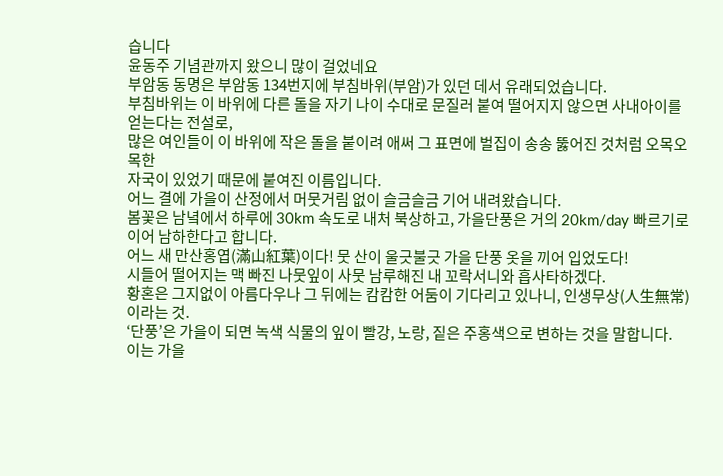습니다
윤동주 기념관까지 왔으니 많이 걸었네요
부암동 동명은 부암동 134번지에 부침바위(부암)가 있던 데서 유래되었습니다.
부침바위는 이 바위에 다른 돌을 자기 나이 수대로 문질러 붙여 떨어지지 않으면 사내아이를 얻는다는 전설로,
많은 여인들이 이 바위에 작은 돌을 붙이려 애써 그 표면에 벌집이 송송 뚫어진 것처럼 오목오목한
자국이 있었기 때문에 붙여진 이름입니다.
어느 결에 가을이 산정에서 머뭇거림 없이 슬금슬금 기어 내려왔습니다.
봄꽃은 남녘에서 하루에 30km 속도로 내처 북상하고, 가을단풍은 거의 20km/day 빠르기로 이어 남하한다고 합니다.
어느 새 만산홍엽(滿山紅葉)이다! 뭇 산이 울긋불긋 가을 단풍 옷을 끼어 입었도다!
시들어 떨어지는 맥 빠진 나뭇잎이 사뭇 남루해진 내 꼬락서니와 흡사타하겠다.
황혼은 그지없이 아름다우나 그 뒤에는 캄캄한 어둠이 기다리고 있나니, 인생무상(人生無常)이라는 것.
‘단풍’은 가을이 되면 녹색 식물의 잎이 빨강, 노랑, 짙은 주홍색으로 변하는 것을 말합니다.
이는 가을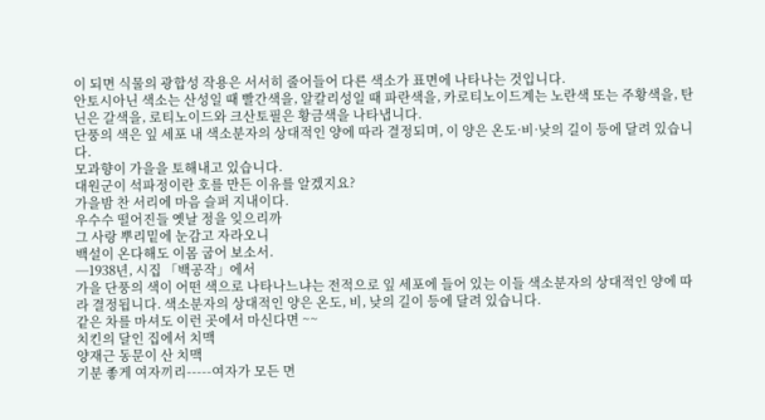이 되면 식물의 광합성 작용은 서서히 줄어들어 다른 색소가 표면에 나타나는 것입니다.
안토시아닌 색소는 산성일 때 빨간색을, 알칼리성일 때 파란색을, 카로티노이드계는 노란색 또는 주황색을, 탄닌은 갈색을, 로티노이드와 크산토필은 황금색을 나타냅니다.
단풍의 색은 잎 세포 내 색소분자의 상대적인 양에 따라 결정되며, 이 양은 온도·비·낮의 길이 등에 달려 있습니다.
모과향이 가을을 토해내고 있습니다.
대원군이 석파정이란 호를 만든 이유를 알겠지요?
가을밤 찬 서리에 마음 슬퍼 지내이다.
우수수 떨어진들 옛날 정을 잊으리까
그 사랑 뿌리밑에 눈감고 자라오니
백설이 온다해도 이몸 굽어 보소서.
─1938년, 시집 「백공작」에서
가을 단풍의 색이 어떤 색으로 나타나느냐는 전적으로 잎 세포에 들어 있는 이들 색소분자의 상대적인 양에 따라 결정됩니다. 색소분자의 상대적인 양은 온도, 비, 낮의 길이 등에 달려 있습니다.
같은 차를 마셔도 이런 곳에서 마신다면 ~~
치킨의 달인 집에서 치맥
양재근 동문이 산 치맥
기분 좋게 여자끼리-----여자가 모든 면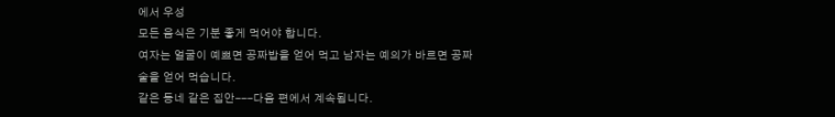에서 우성
모든 음식은 기분 좋게 먹어야 합니다.
여자는 얼굴이 예쁘면 공짜밥을 얻어 먹고 남자는 예의가 바르면 공짜 술을 얻어 먹습니다.
같은 동네 같은 집안---다음 편에서 계속됩니다.